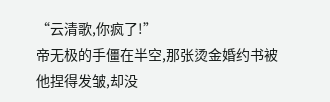“云清歌,你疯了!”
帝无极的手僵在半空,那张烫金婚约书被他捏得发皱,却没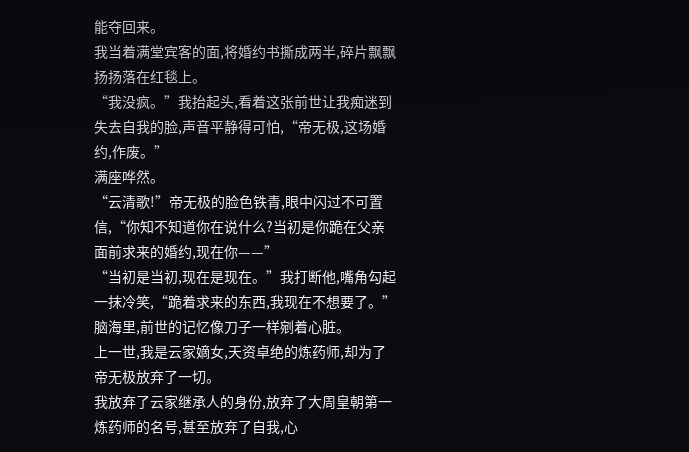能夺回来。
我当着满堂宾客的面,将婚约书撕成两半,碎片飘飘扬扬落在红毯上。
“我没疯。”我抬起头,看着这张前世让我痴迷到失去自我的脸,声音平静得可怕,“帝无极,这场婚约,作废。”
满座哗然。
“云清歌!”帝无极的脸色铁青,眼中闪过不可置信,“你知不知道你在说什么?当初是你跪在父亲面前求来的婚约,现在你——”
“当初是当初,现在是现在。”我打断他,嘴角勾起一抹冷笑,“跪着求来的东西,我现在不想要了。”
脑海里,前世的记忆像刀子一样剜着心脏。
上一世,我是云家嫡女,天资卓绝的炼药师,却为了帝无极放弃了一切。
我放弃了云家继承人的身份,放弃了大周皇朝第一炼药师的名号,甚至放弃了自我,心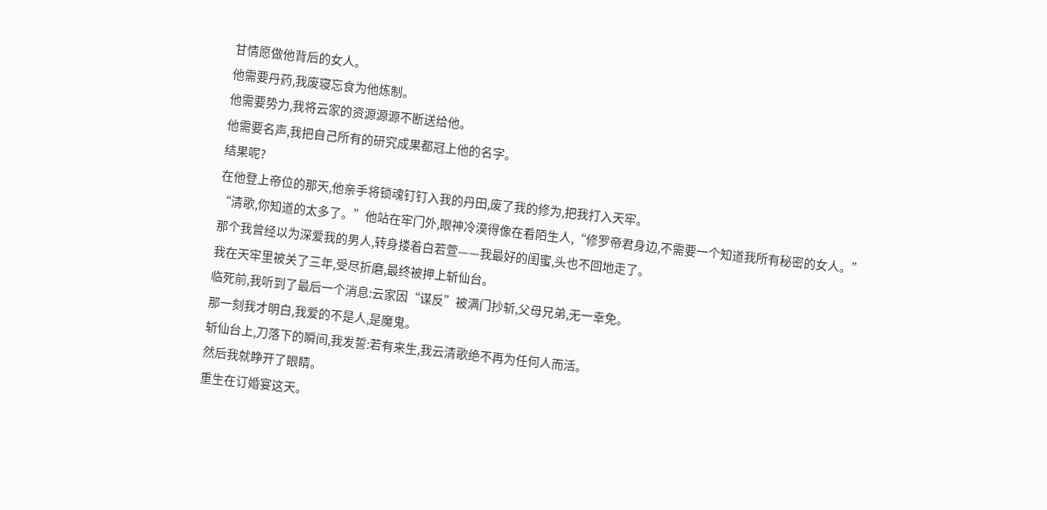甘情愿做他背后的女人。
他需要丹药,我废寝忘食为他炼制。
他需要势力,我将云家的资源源源不断送给他。
他需要名声,我把自己所有的研究成果都冠上他的名字。
结果呢?
在他登上帝位的那天,他亲手将锁魂钉钉入我的丹田,废了我的修为,把我打入天牢。
“清歌,你知道的太多了。”他站在牢门外,眼神冷漠得像在看陌生人,“修罗帝君身边,不需要一个知道我所有秘密的女人。”
那个我曾经以为深爱我的男人,转身搂着白若萱——我最好的闺蜜,头也不回地走了。
我在天牢里被关了三年,受尽折磨,最终被押上斩仙台。
临死前,我听到了最后一个消息:云家因“谋反”被满门抄斩,父母兄弟,无一幸免。
那一刻我才明白,我爱的不是人,是魔鬼。
斩仙台上,刀落下的瞬间,我发誓:若有来生,我云清歌绝不再为任何人而活。
然后我就睁开了眼睛。
重生在订婚宴这天。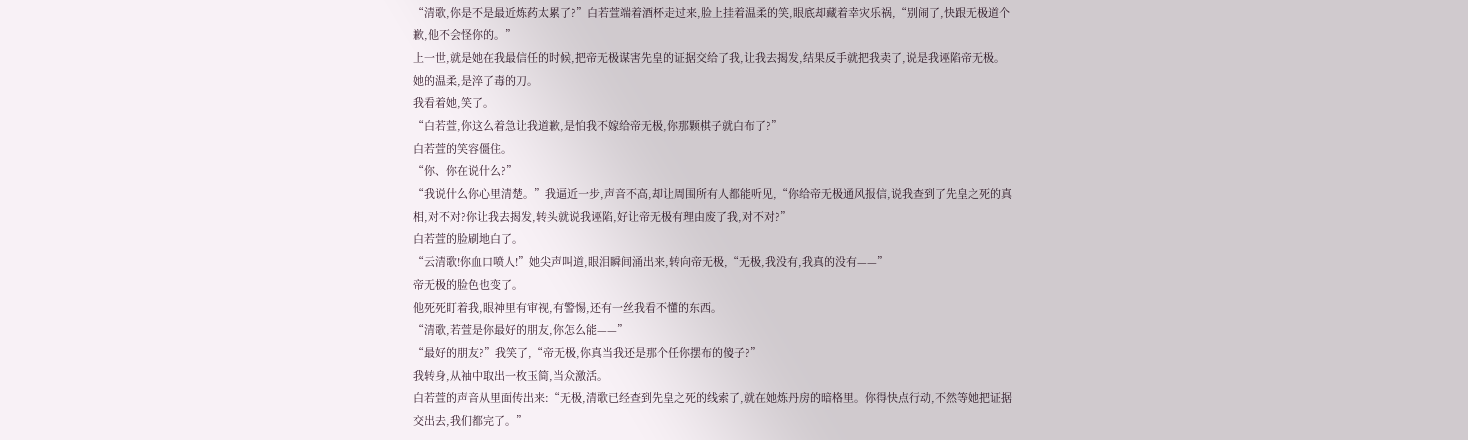“清歌,你是不是最近炼药太累了?”白若萱端着酒杯走过来,脸上挂着温柔的笑,眼底却藏着幸灾乐祸,“别闹了,快跟无极道个歉,他不会怪你的。”
上一世,就是她在我最信任的时候,把帝无极谋害先皇的证据交给了我,让我去揭发,结果反手就把我卖了,说是我诬陷帝无极。
她的温柔,是淬了毒的刀。
我看着她,笑了。
“白若萱,你这么着急让我道歉,是怕我不嫁给帝无极,你那颗棋子就白布了?”
白若萱的笑容僵住。
“你、你在说什么?”
“我说什么你心里清楚。”我逼近一步,声音不高,却让周围所有人都能听见,“你给帝无极通风报信,说我查到了先皇之死的真相,对不对?你让我去揭发,转头就说我诬陷,好让帝无极有理由废了我,对不对?”
白若萱的脸刷地白了。
“云清歌!你血口喷人!”她尖声叫道,眼泪瞬间涌出来,转向帝无极,“无极,我没有,我真的没有——”
帝无极的脸色也变了。
他死死盯着我,眼神里有审视,有警惕,还有一丝我看不懂的东西。
“清歌,若萱是你最好的朋友,你怎么能——”
“最好的朋友?”我笑了,“帝无极,你真当我还是那个任你摆布的傻子?”
我转身,从袖中取出一枚玉简,当众激活。
白若萱的声音从里面传出来:“无极,清歌已经查到先皇之死的线索了,就在她炼丹房的暗格里。你得快点行动,不然等她把证据交出去,我们都完了。”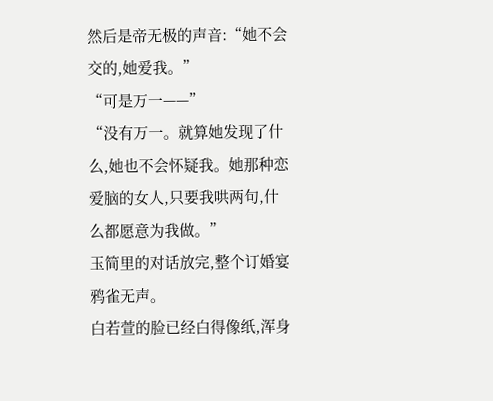然后是帝无极的声音:“她不会交的,她爱我。”
“可是万一——”
“没有万一。就算她发现了什么,她也不会怀疑我。她那种恋爱脑的女人,只要我哄两句,什么都愿意为我做。”
玉简里的对话放完,整个订婚宴鸦雀无声。
白若萱的脸已经白得像纸,浑身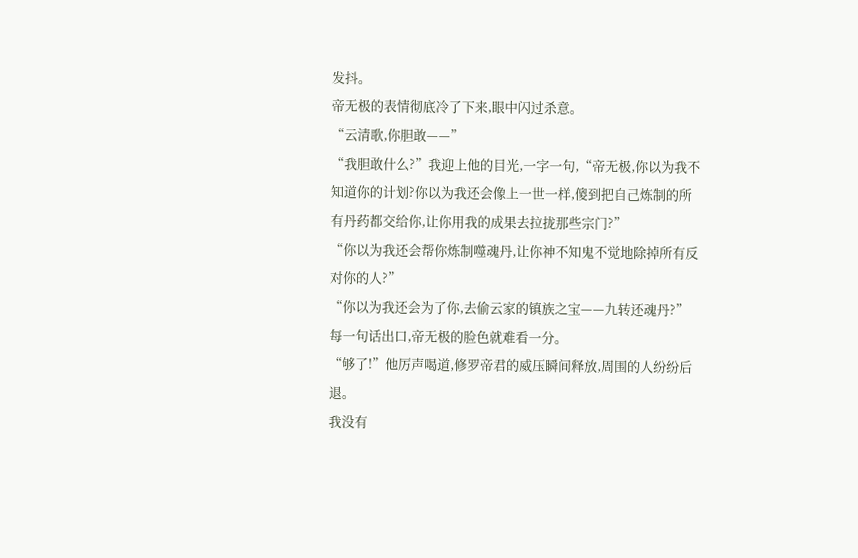发抖。
帝无极的表情彻底冷了下来,眼中闪过杀意。
“云清歌,你胆敢——”
“我胆敢什么?”我迎上他的目光,一字一句,“帝无极,你以为我不知道你的计划?你以为我还会像上一世一样,傻到把自己炼制的所有丹药都交给你,让你用我的成果去拉拢那些宗门?”
“你以为我还会帮你炼制噬魂丹,让你神不知鬼不觉地除掉所有反对你的人?”
“你以为我还会为了你,去偷云家的镇族之宝——九转还魂丹?”
每一句话出口,帝无极的脸色就难看一分。
“够了!”他厉声喝道,修罗帝君的威压瞬间释放,周围的人纷纷后退。
我没有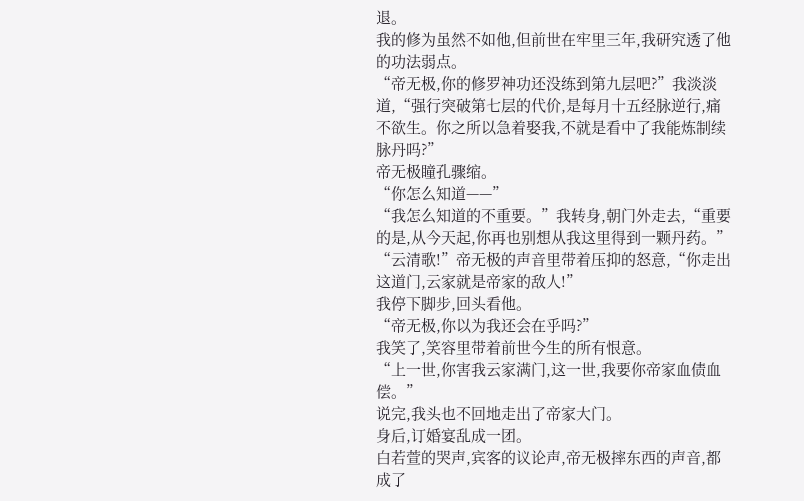退。
我的修为虽然不如他,但前世在牢里三年,我研究透了他的功法弱点。
“帝无极,你的修罗神功还没练到第九层吧?”我淡淡道,“强行突破第七层的代价,是每月十五经脉逆行,痛不欲生。你之所以急着娶我,不就是看中了我能炼制续脉丹吗?”
帝无极瞳孔骤缩。
“你怎么知道——”
“我怎么知道的不重要。”我转身,朝门外走去,“重要的是,从今天起,你再也别想从我这里得到一颗丹药。”
“云清歌!”帝无极的声音里带着压抑的怒意,“你走出这道门,云家就是帝家的敌人!”
我停下脚步,回头看他。
“帝无极,你以为我还会在乎吗?”
我笑了,笑容里带着前世今生的所有恨意。
“上一世,你害我云家满门,这一世,我要你帝家血债血偿。”
说完,我头也不回地走出了帝家大门。
身后,订婚宴乱成一团。
白若萱的哭声,宾客的议论声,帝无极摔东西的声音,都成了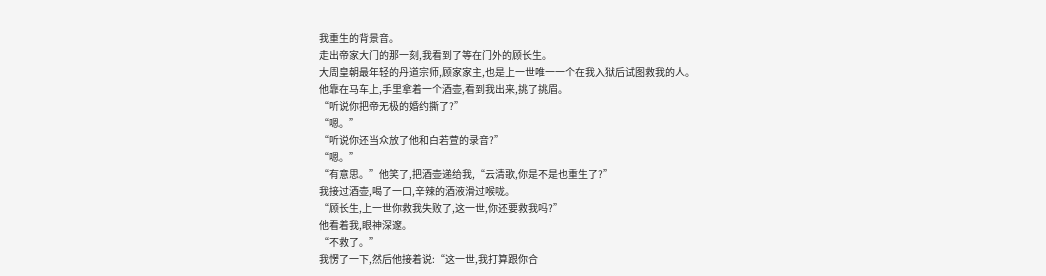我重生的背景音。
走出帝家大门的那一刻,我看到了等在门外的顾长生。
大周皇朝最年轻的丹道宗师,顾家家主,也是上一世唯一一个在我入狱后试图救我的人。
他靠在马车上,手里拿着一个酒壶,看到我出来,挑了挑眉。
“听说你把帝无极的婚约撕了?”
“嗯。”
“听说你还当众放了他和白若萱的录音?”
“嗯。”
“有意思。”他笑了,把酒壶递给我,“云清歌,你是不是也重生了?”
我接过酒壶,喝了一口,辛辣的酒液滑过喉咙。
“顾长生,上一世你救我失败了,这一世,你还要救我吗?”
他看着我,眼神深邃。
“不救了。”
我愣了一下,然后他接着说:“这一世,我打算跟你合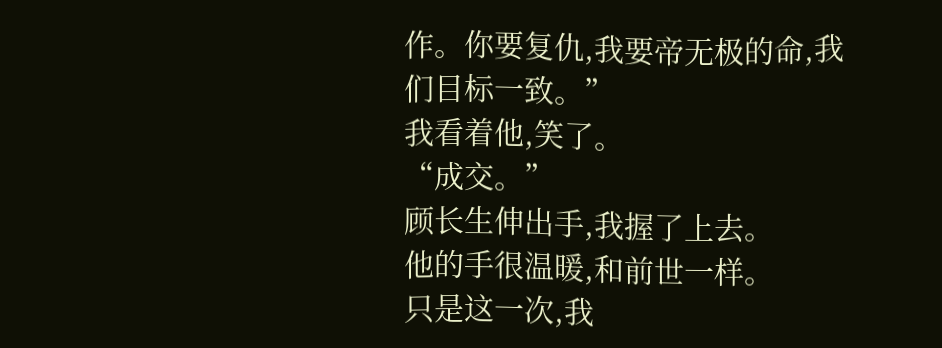作。你要复仇,我要帝无极的命,我们目标一致。”
我看着他,笑了。
“成交。”
顾长生伸出手,我握了上去。
他的手很温暖,和前世一样。
只是这一次,我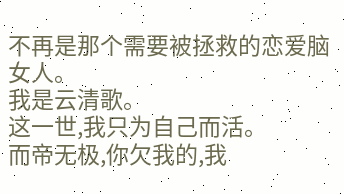不再是那个需要被拯救的恋爱脑女人。
我是云清歌。
这一世,我只为自己而活。
而帝无极,你欠我的,我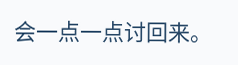会一点一点讨回来。